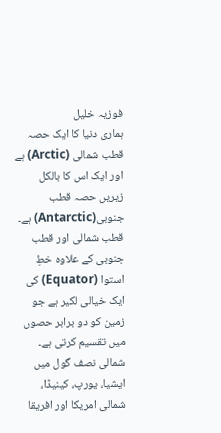فوزیہ خلیل
ہماری دنیا کا ایک حصہ قطب شمالی (Arctic) ہے اور ایک اس کا بالکل زیریں حصہ قطب جنوبی(Antarctic) ہے۔ قطب شمالی اور قطب جنوبی کے علاوہ خطِ استوا (Equator) کی ایک خیالی لکیر ہے جو زمین کو دو برابر حصوں میں تقسیم کرتی ہے۔
شمالی نصف گول میں ایشیا، یورپ، کینیڈا، شمالی امریکا اور افریقا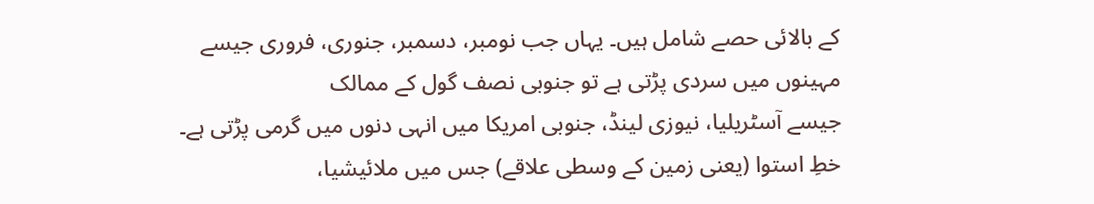کے بالائی حصے شامل ہیں۔ یہاں جب نومبر، دسمبر، جنوری، فروری جیسے مہینوں میں سردی پڑتی ہے تو جنوبی نصف گول کے ممالک
جیسے آسٹریلیا، نیوزی لینڈ، جنوبی امریکا میں انہی دنوں میں گرمی پڑتی ہے۔
خطِ استوا (یعنی زمین کے وسطی علاقے) جس میں ملائیشیا،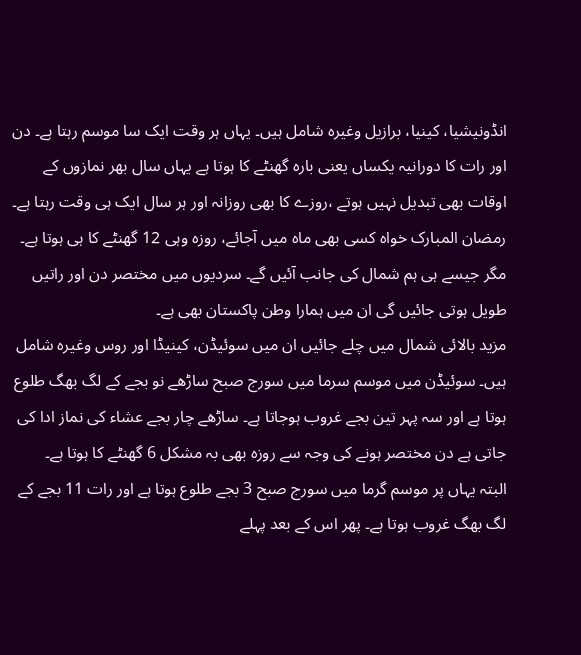انڈونیشیا، کینیا، برازیل وغیرہ شامل ہیں۔ یہاں ہر وقت ایک سا موسم رہتا ہے۔ دن اور رات کا دورانیہ یکساں یعنی بارہ گھنٹے کا ہوتا ہے یہاں سال بھر نمازوں کے اوقات بھی تبدیل نہیں ہوتے ،روزے کا بھی روزانہ اور ہر سال ایک ہی وقت رہتا ہے۔ رمضان المبارک خواہ کسی بھی ماہ میں آجائے، روزہ وہی 12 گھنٹے کا ہی ہوتا ہے۔ مگر جیسے ہی ہم شمال کی جانب آئیں گے۔ سردیوں میں مختصر دن اور راتیں طویل ہوتی جائیں گی ان میں ہمارا وطن پاکستان بھی ہے۔
مزید بالائی شمال میں چلے جائیں ان میں سوئیڈن، کینیڈا اور روس وغیرہ شامل ہیں۔ سوئیڈن میں موسم سرما میں سورج صبح ساڑھے نو بجے کے لگ بھگ طلوع ہوتا ہے اور سہ پہر تین بجے غروب ہوجاتا ہے۔ ساڑھے چار بجے عشاء کی نماز ادا کی جاتی ہے دن مختصر ہونے کی وجہ سے روزہ بھی بہ مشکل 6 گھنٹے کا ہوتا ہے۔
البتہ یہاں پر موسم گرما میں سورج صبح 3 بجے طلوع ہوتا ہے اور رات 11 بجے کے لگ بھگ غروب ہوتا ہے۔ پھر اس کے بعد پہلے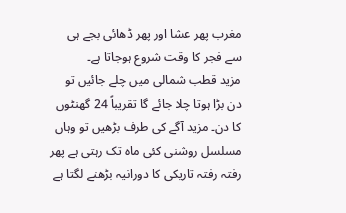مغرب پھر عشا اور پھر ڈھائی بجے ہی سے فجر کا وقت شروع ہوجاتا ہے۔
مزید قطب شمالی میں چلے جائیں تو دن بڑا ہوتا چلا جائے گا تقریباً 24 گھنٹوں کا دن۔ مزید آگے کی طرف بڑھیں تو وہاں مسلسل روشنی کئی ماہ تک رہتی ہے پھر رفتہ رفتہ تاریکی کا دورانیہ بڑھنے لگتا ہے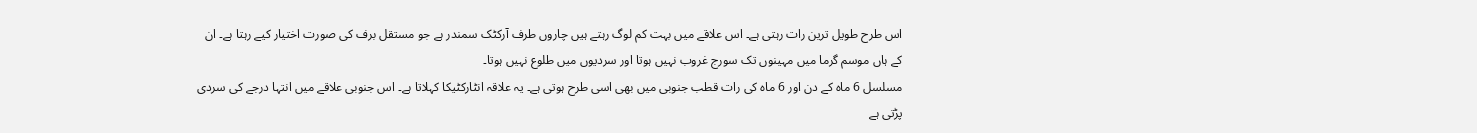اس طرح طویل ترین رات رہتی ہے۔ اس علاقے میں بہت کم لوگ رہتے ہیں چاروں طرف آرکٹک سمندر ہے جو مستقل برف کی صورت اختیار کیے رہتا ہے۔ ان کے ہاں موسم گرما میں مہینوں تک سورج غروب نہیں ہوتا اور سردیوں میں طلوع نہیں ہوتا۔
مسلسل 6 ماہ کے دن اور 6 ماہ کی رات قطب جنوبی میں بھی اسی طرح ہوتی ہے۔ یہ علاقہ انٹارکٹیکا کہلاتا ہے۔ اس جنوبی علاقے میں انتہا درجے کی سردی پڑتی ہے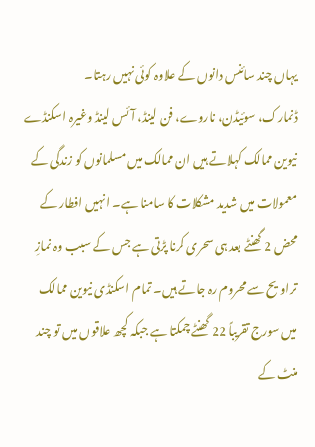یہاں چند سائنس دانوں کے علاوہ کوئی نہیں رہتا۔
ڈنمارک، سوئیڈن، ناروے، فن لینڈ، آئس لینڈ وغیرہ اسکنڈے نیوین ممالک کہلاتے ہیں ان ممالک میں مسلمانوں کو زندگی کے معمولات میں شدید مشکلات کا سامنا ہے۔ انہیں افطار کے محض 2 گھنٹے بعد ہی سحری کرنا پڑتی ہے جس کے سبب وہ نمازِ تراویح سے محروم رہ جاتے ہیں۔ تمام اسکنڈی نیوین ممالک میں سورج تقریباً 22 گھنٹے چمکتا ہے جبکہ کچھ علاقوں میں تو چند منٹ کے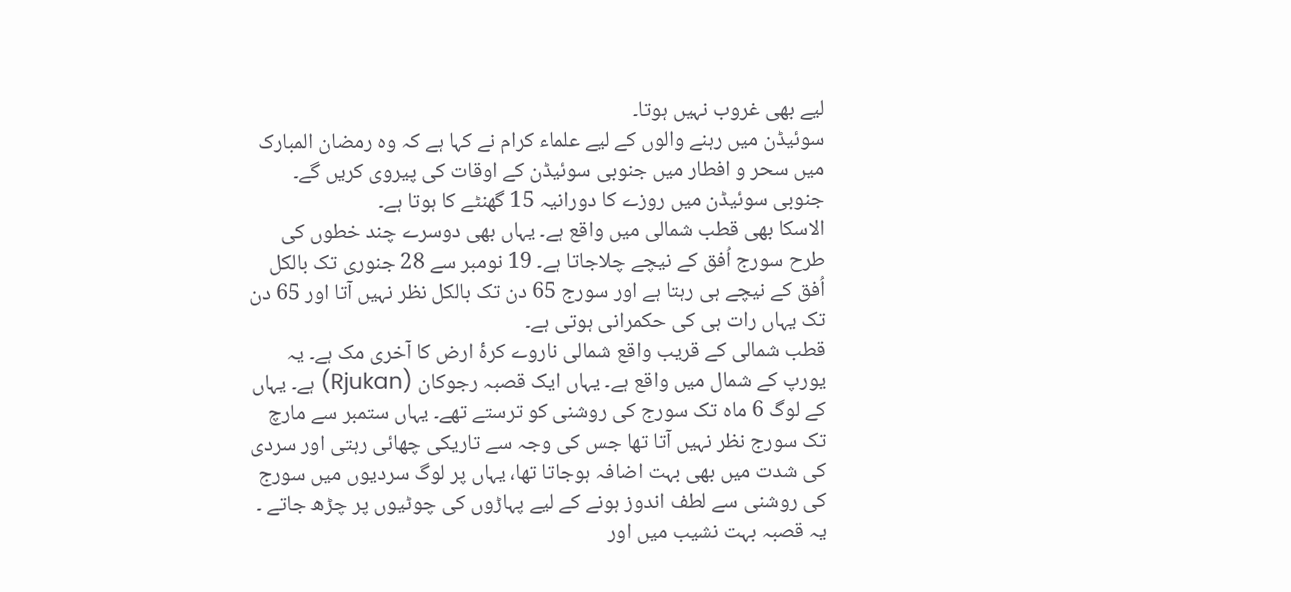لیے بھی غروب نہیں ہوتا۔
سوئیڈن میں رہنے والوں کے لیے علماء کرام نے کہا ہے کہ وہ رمضان المبارک میں سحر و افطار میں جنوبی سوئیڈن کے اوقات کی پیروی کریں گے۔ جنوبی سوئیڈن میں روزے کا دورانیہ 15 گھنٹے کا ہوتا ہے۔
الاسکا بھی قطب شمالی میں واقع ہے۔ یہاں بھی دوسرے چند خطوں کی طرح سورج اُفق کے نیچے چلاجاتا ہے۔ 19 نومبر سے 28 جنوری تک بالکل اُفق کے نیچے ہی رہتا ہے اور سورج 65 دن تک بالکل نظر نہیں آتا اور 65 دن تک یہاں رات ہی کی حکمرانی ہوتی ہے۔
قطب شمالی کے قریب واقع شمالی ناروے کرۂ ارض کا آخری مک ہے۔ یہ یورپ کے شمال میں واقع ہے۔ یہاں ایک قصبہ رجوکان (Rjukan) ہے۔ یہاں کے لوگ 6 ماہ تک سورج کی روشنی کو ترستے تھے۔ یہاں ستمبر سے مارچ تک سورج نظر نہیں آتا تھا جس کی وجہ سے تاریکی چھائی رہتی اور سردی کی شدت میں بھی بہت اضافہ ہوجاتا تھا، یہاں پر لوگ سردیوں میں سورج کی روشنی سے لطف اندوز ہونے کے لیے پہاڑوں کی چوٹیوں پر چڑھ جاتے ۔ یہ قصبہ بہت نشیب میں اور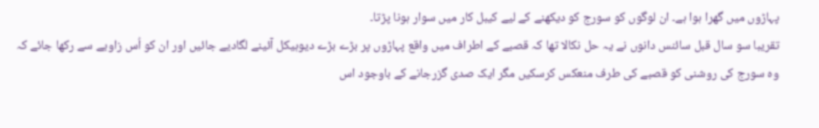پہاڑوں میں گھرا ہوا ہے۔ ان لوگوں کو سورج کو دیکھنے کے لیے کیبل کار میں سوار ہونا پڑتا۔
تقریبا سو سال قبل سائنس دانوں نے یہ حل نکالا تھا کہ قصبے کے اطراف میں واقع پہاڑوں پر بڑے بڑے دیوہیکل آئینے لگادیے جائیں اور ان کو اُس زاویے سے رکھا جائے کہ وہ سورج کی روشنی کو قصبے کی طرف منعکس کرسکیں مگر ایک صدی گزرجانے کے باوجود اس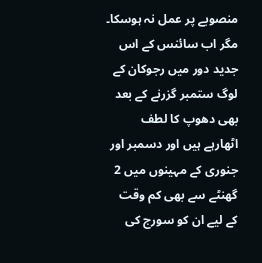منصوبے پر عمل نہ ہوسکا۔
مگر اب سائنس کے اس جدید دور میں رجوکان کے لوگ ستمبر گزرنے کے بعد بھی دھوپ کا لطف اٹھارہے ہیں اور دسمبر اور جنوری کے مہینوں میں 2 گھنٹے سے بھی کم وقت کے لیے ان کو سورج کی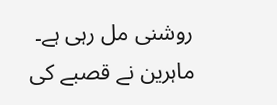روشنی مل رہی ہے۔
ماہرین نے قصبے کی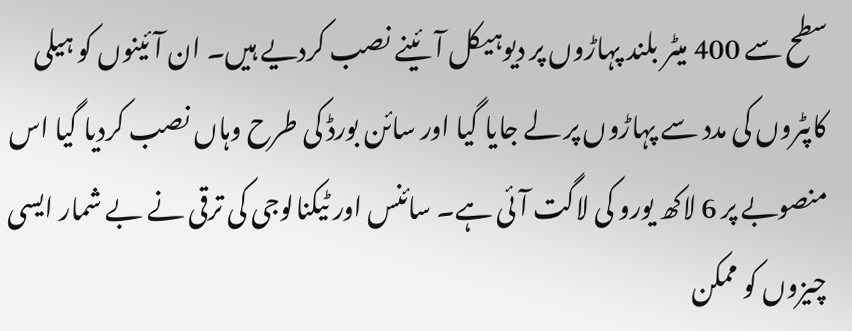سطح سے 400 میٹر بلند پہاڑوں پر دیوہیکل آئینے نصب کردیے ہیں۔ ان آئینوں کو ہیلی کاپٹروں کی مدد سے پہاڑوں پر لے جایا گیا اور سائن بورڈ کی طرح وہاں نصب کردیا گیا اس منصوبے پر 6 لاکھ یورو کی لاگت آئی ہے۔ سائنس اور ٹیکنالوجی کی ترقی نے بے شمار ایسی چیزوں کو ممکن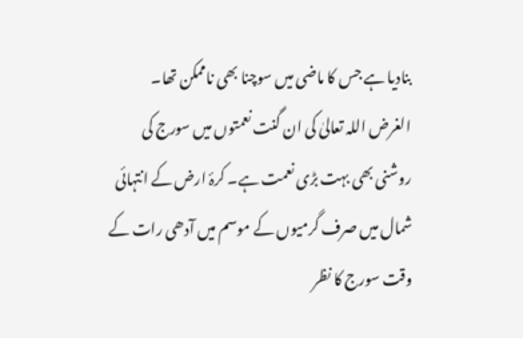بنادیا ہے جس کا ماضی میں سوچنا بھی ناممکن تھا۔
الغرض اللہ تعالیٰ کی ان گنت نعمتوں میں سورج کی روشنی بھی بہت بڑی نعمت ہے۔ کرۂ ارض کے انتہائی شمال میں صرف گرمیوں کے موسم میں آدھی رات کے وقت سورج کا نظر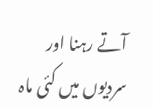آتے رہنا اور سردیوں میں کئی ماہ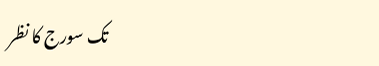تک سورج کا نظر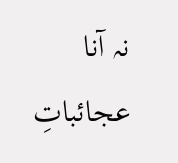نہ آنا عجائباتِ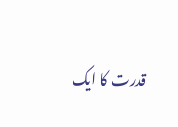قدرت کا ایک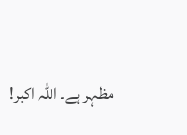مظہر ہے۔ اللہ اکبر!